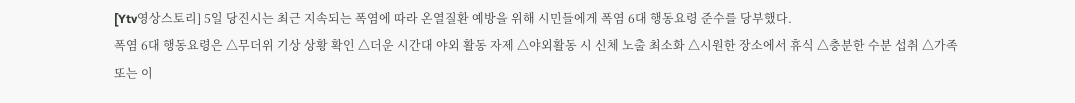[Ytv영상스토리] 5일 당진시는 최근 지속되는 폭염에 따라 온열질환 예방을 위해 시민들에게 폭염 6대 행동요령 준수를 당부했다.
폭염 6대 행동요령은 △무더위 기상 상황 확인 △더운 시간대 야외 활동 자제 △야외활동 시 신체 노출 최소화 △시원한 장소에서 휴식 △충분한 수분 섭취 △가족 또는 이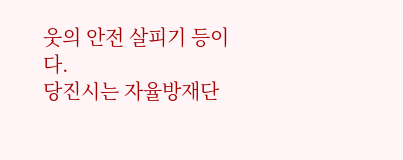웃의 안전 살피기 등이다.
당진시는 자율방재단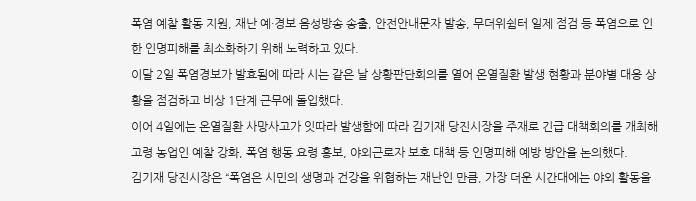폭염 예찰 활동 지원, 재난 예·경보 음성방송 송출, 안전안내문자 발송, 무더위쉼터 일제 점검 등 폭염으로 인한 인명피해를 최소화하기 위해 노력하고 있다.
이달 2일 폭염경보가 발효됨에 따라 시는 같은 날 상황판단회의를 열어 온열질환 발생 현황과 분야별 대응 상황을 점검하고 비상 1단계 근무에 돌입했다.
이어 4일에는 온열질환 사망사고가 잇따라 발생함에 따라 김기재 당진시장을 주재로 긴급 대책회의를 개최해 고령 농업인 예찰 강화, 폭염 행동 요령 홍보, 야외근로자 보호 대책 등 인명피해 예방 방안을 논의했다.
김기재 당진시장은 “폭염은 시민의 생명과 건강을 위협하는 재난인 만큼, 가장 더운 시간대에는 야외 활동을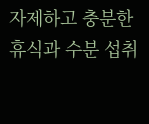자제하고 충분한 휴식과 수분 섭취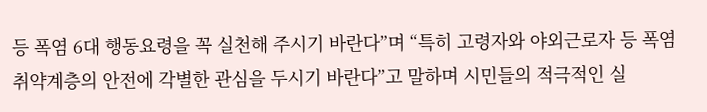등 폭염 6대 행동요령을 꼭 실천해 주시기 바란다”며 “특히 고령자와 야외근로자 등 폭염 취약계층의 안전에 각별한 관심을 두시기 바란다”고 말하며 시민들의 적극적인 실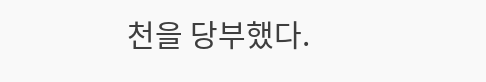천을 당부했다.